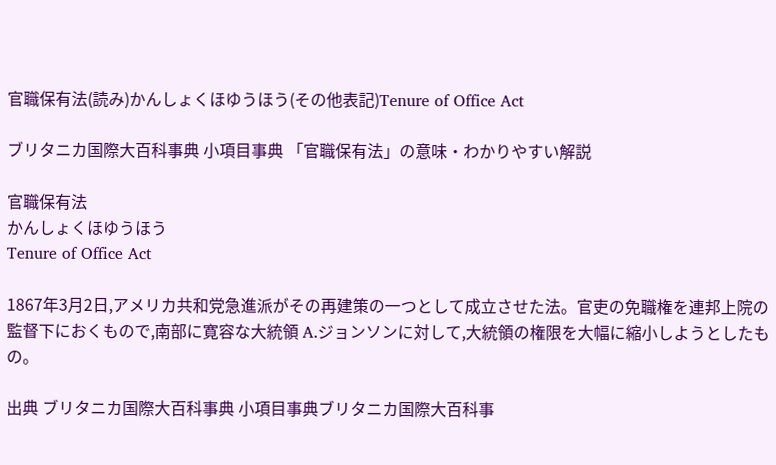官職保有法(読み)かんしょくほゆうほう(その他表記)Tenure of Office Act

ブリタニカ国際大百科事典 小項目事典 「官職保有法」の意味・わかりやすい解説

官職保有法
かんしょくほゆうほう
Tenure of Office Act

1867年3月2日,アメリカ共和党急進派がその再建策の一つとして成立させた法。官吏の免職権を連邦上院の監督下におくもので,南部に寛容な大統領 A.ジョンソンに対して,大統領の権限を大幅に縮小しようとしたもの。

出典 ブリタニカ国際大百科事典 小項目事典ブリタニカ国際大百科事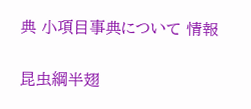典 小項目事典について 情報

昆虫綱半翅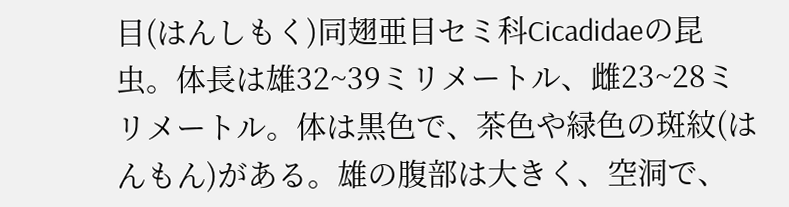目(はんしもく)同翅亜目セミ科Cicadidaeの昆虫。体長は雄32~39ミリメートル、雌23~28ミリメートル。体は黒色で、茶色や緑色の斑紋(はんもん)がある。雄の腹部は大きく、空洞で、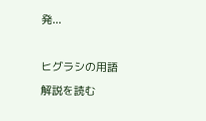発...

ヒグラシの用語解説を読む